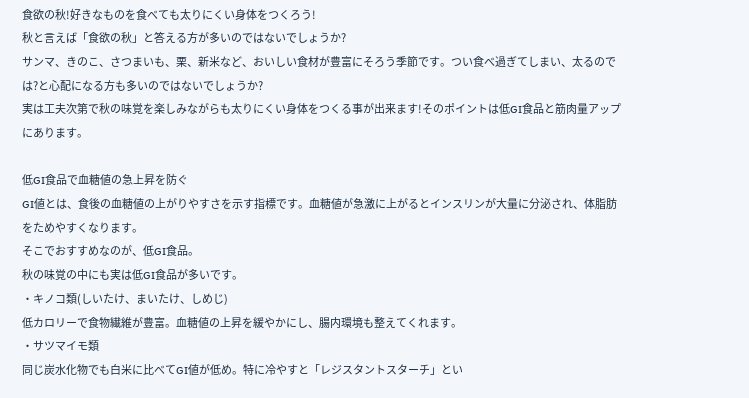食欲の秋!好きなものを食べても太りにくい身体をつくろう!
秋と言えば「食欲の秋」と答える方が多いのではないでしょうか?
サンマ、きのこ、さつまいも、栗、新米など、おいしい食材が豊富にそろう季節です。つい食べ過ぎてしまい、太るのでは?と心配になる方も多いのではないでしょうか?
実は工夫次第で秋の味覚を楽しみながらも太りにくい身体をつくる事が出来ます!そのポイントは低GI食品と筋肉量アップにあります。

低GI食品で血糖値の急上昇を防ぐ
GI値とは、食後の血糖値の上がりやすさを示す指標です。血糖値が急激に上がるとインスリンが大量に分泌され、体脂肪をためやすくなります。
そこでおすすめなのが、低GI食品。
秋の味覚の中にも実は低GI食品が多いです。
・キノコ類(しいたけ、まいたけ、しめじ)
低カロリーで食物繊維が豊富。血糖値の上昇を緩やかにし、腸内環境も整えてくれます。
・サツマイモ類
同じ炭水化物でも白米に比べてGI値が低め。特に冷やすと「レジスタントスターチ」とい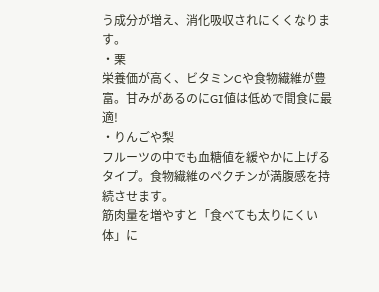う成分が増え、消化吸収されにくくなります。
・栗
栄養価が高く、ビタミンCや食物繊維が豊富。甘みがあるのにGI値は低めで間食に最適!
・りんごや梨
フルーツの中でも血糖値を緩やかに上げるタイプ。食物繊維のペクチンが満腹感を持続させます。
筋肉量を増やすと「食べても太りにくい体」に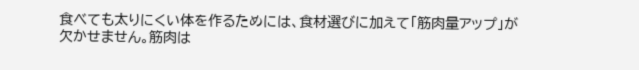食べても太りにくい体を作るためには、食材選びに加えて「筋肉量アップ」が欠かせません。筋肉は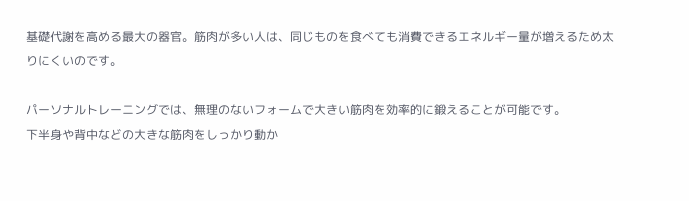基礎代謝を高める最大の器官。筋肉が多い人は、同じものを食べても消費できるエネルギー量が増えるため太りにくいのです。

パーソナルトレーニングでは、無理のないフォームで大きい筋肉を効率的に鍛えることが可能です。
下半身や背中などの大きな筋肉をしっかり動か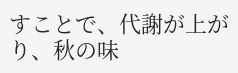すことで、代謝が上がり、秋の味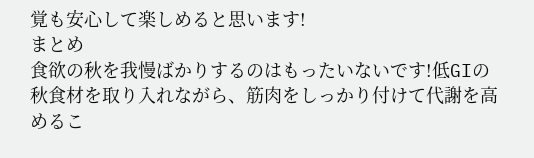覚も安心して楽しめると思います!
まとめ
食欲の秋を我慢ばかりするのはもったいないです!低GIの秋食材を取り入れながら、筋肉をしっかり付けて代謝を高めるこ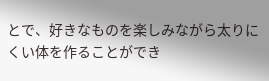とで、好きなものを楽しみながら太りにくい体を作ることができ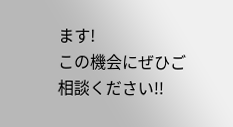ます!
この機会にぜひご相談ください!!